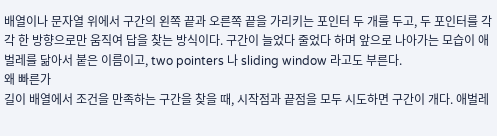배열이나 문자열 위에서 구간의 왼쪽 끝과 오른쪽 끝을 가리키는 포인터 두 개를 두고, 두 포인터를 각각 한 방향으로만 움직여 답을 찾는 방식이다. 구간이 늘었다 줄었다 하며 앞으로 나아가는 모습이 애벌레를 닮아서 붙은 이름이고, two pointers 나 sliding window 라고도 부른다.
왜 빠른가
길이 배열에서 조건을 만족하는 구간을 찾을 때, 시작점과 끝점을 모두 시도하면 구간이 개다. 애벌레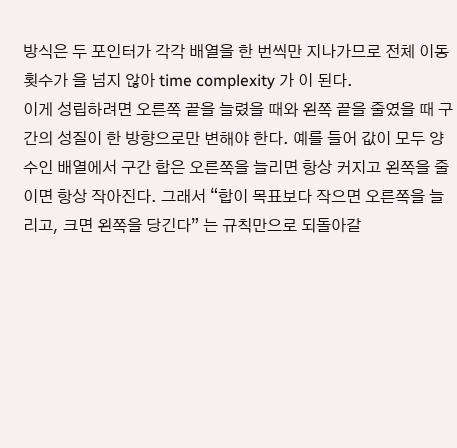방식은 두 포인터가 각각 배열을 한 번씩만 지나가므로 전체 이동 횟수가 을 넘지 않아 time complexity 가 이 된다.
이게 성립하려면 오른쪽 끝을 늘렸을 때와 왼쪽 끝을 줄였을 때 구간의 성질이 한 방향으로만 변해야 한다. 예를 들어 값이 모두 양수인 배열에서 구간 합은 오른쪽을 늘리면 항상 커지고 왼쪽을 줄이면 항상 작아진다. 그래서 “합이 목표보다 작으면 오른쪽을 늘리고, 크면 왼쪽을 당긴다” 는 규칙만으로 되돌아갈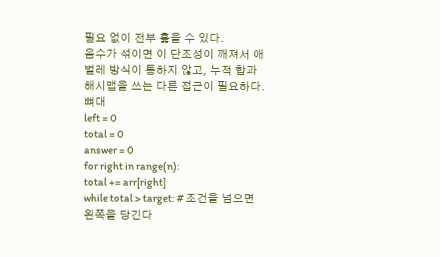필요 없이 전부 훑을 수 있다.
음수가 섞이면 이 단조성이 깨져서 애벌레 방식이 통하지 않고, 누적 합과 해시맵을 쓰는 다른 접근이 필요하다.
뼈대
left = 0
total = 0
answer = 0
for right in range(n):
total += arr[right]
while total > target: # 조건을 넘으면 왼쪽을 당긴다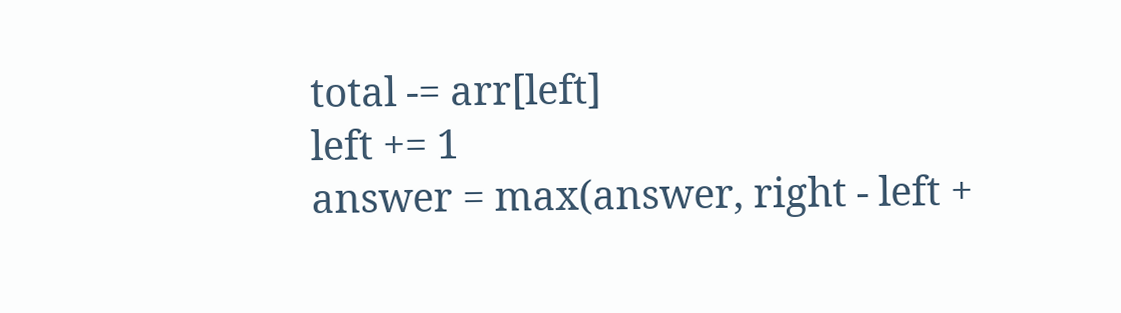total -= arr[left]
left += 1
answer = max(answer, right - left +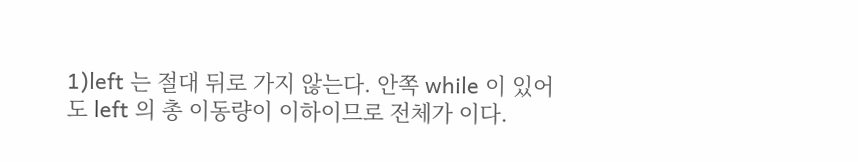1)left 는 절대 뒤로 가지 않는다. 안쪽 while 이 있어도 left 의 총 이동량이 이하이므로 전체가 이다.